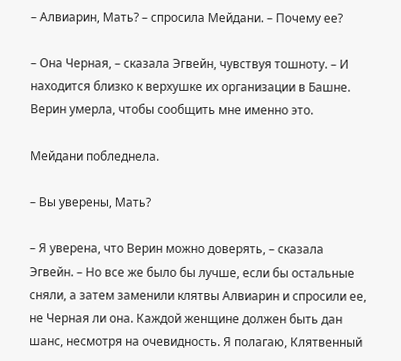– Алвиарин, Мать? – спросила Мейдани. – Почему ее?

– Она Черная, – сказала Эгвейн, чувствуя тошноту. – И находится близко к верхушке их организации в Башне. Верин умерла, чтобы сообщить мне именно это.

Мейдани побледнела.

– Вы уверены, Мать?

– Я уверена, что Верин можно доверять, – сказала Эгвейн. – Но все же было бы лучше, если бы остальные сняли, а затем заменили клятвы Алвиарин и спросили ее, не Черная ли она. Каждой женщине должен быть дан шанс, несмотря на очевидность. Я полагаю, Клятвенный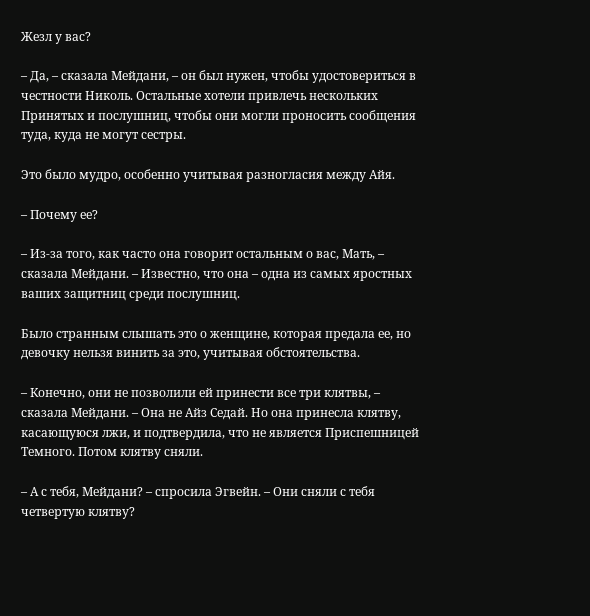Жезл у вас?

– Да, – сказала Мейдани, – он был нужен, чтобы удостовериться в честности Николь. Остальные хотели привлечь нескольких Принятых и послушниц, чтобы они могли проносить сообщения туда, куда не могут сестры.

Это было мудро, особенно учитывая разногласия между Айя.

– Почему ее?

– Из-за того, как часто она говорит остальным о вас, Мать, – сказала Мейдани. – Известно, что она – одна из самых яростных ваших защитниц среди послушниц.

Было странным слышать это о женщине, которая предала ее, но девочку нельзя винить за это, учитывая обстоятельства.

– Конечно, они не позволили ей принести все три клятвы, – сказала Мейдани. – Она не Айз Седай. Но она принесла клятву, касающуюся лжи, и подтвердила, что не является Приспешницей Темного. Потом клятву сняли.

– А с тебя, Мейдани? – спросила Эгвейн. – Они сняли с тебя четвертую клятву?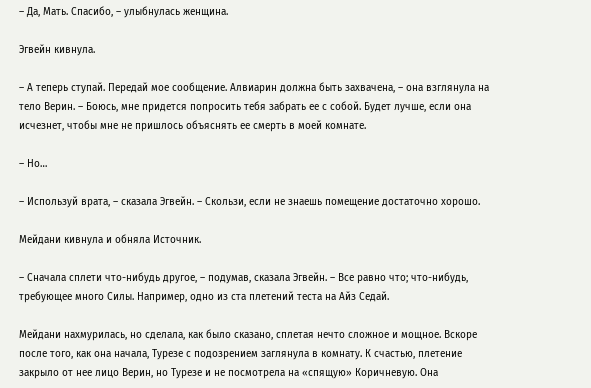– Да, Мать. Спасибо, – улыбнулась женщина.

Эгвейн кивнула.

– А теперь ступай. Передай мое сообщение. Алвиарин должна быть захвачена, – она взглянула на тело Верин. – Боюсь, мне придется попросить тебя забрать ее с собой. Будет лучше, если она исчезнет, чтобы мне не пришлось объяснять ее смерть в моей комнате.

– Но…

– Используй врата, – сказала Эгвейн. – Скользи, если не знаешь помещение достаточно хорошо.

Мейдани кивнула и обняла Источник.

– Сначала сплети что-нибудь другое, – подумав, сказала Эгвейн. – Все равно что; что-нибудь, требующее много Силы. Например, одно из ста плетений теста на Айз Седай.

Мейдани нахмурилась, но сделала, как было сказано, сплетая нечто сложное и мощное. Вскоре после того, как она начала, Турезе с подозрением заглянула в комнату. К счастью, плетение закрыло от нее лицо Верин, но Турезе и не посмотрела на «спящую» Коричневую. Она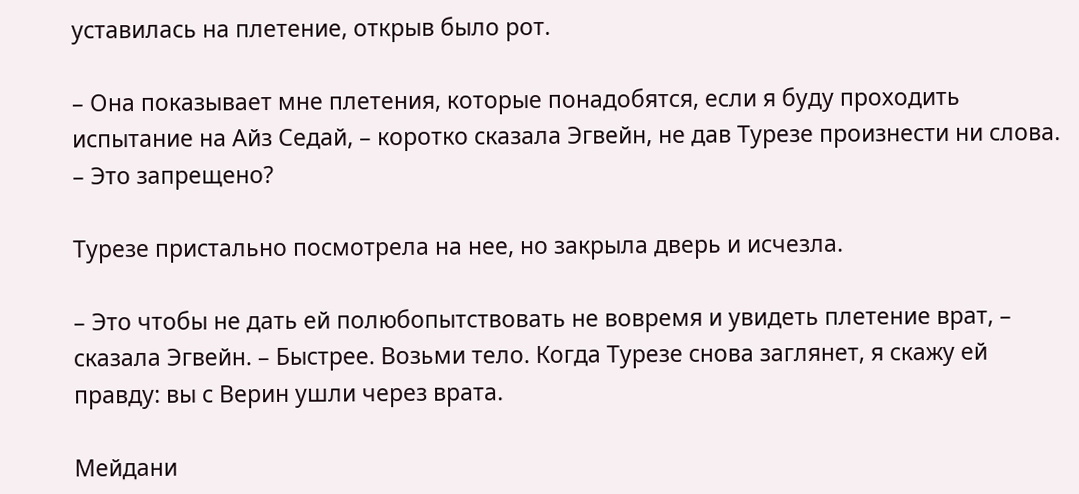уставилась на плетение, открыв было рот.

– Она показывает мне плетения, которые понадобятся, если я буду проходить испытание на Айз Седай, – коротко сказала Эгвейн, не дав Турезе произнести ни слова. – Это запрещено?

Турезе пристально посмотрела на нее, но закрыла дверь и исчезла.

– Это чтобы не дать ей полюбопытствовать не вовремя и увидеть плетение врат, – сказала Эгвейн. – Быстрее. Возьми тело. Когда Турезе снова заглянет, я скажу ей правду: вы с Верин ушли через врата.

Мейдани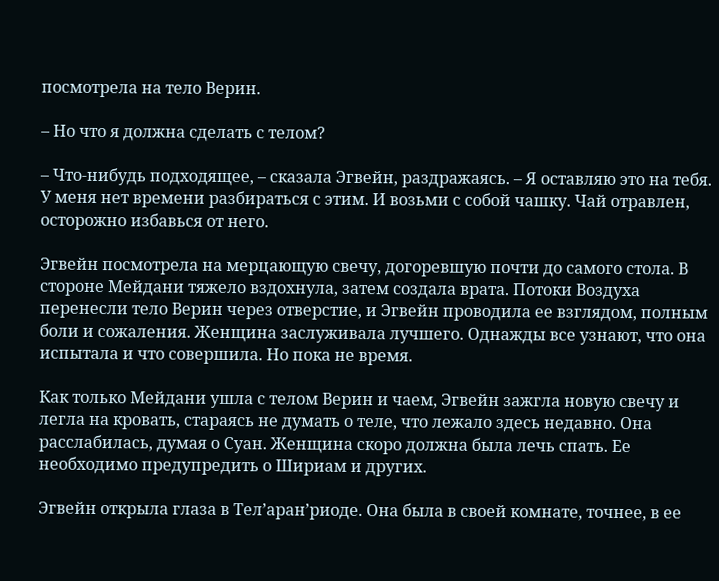посмотрела на тело Верин.

– Но что я должна сделать с телом?

– Что-нибудь подходящее, – сказала Эгвейн, раздражаясь. – Я оставляю это на тебя. У меня нет времени разбираться с этим. И возьми с собой чашку. Чай отравлен, осторожно избавься от него.

Эгвейн посмотрела на мерцающую свечу, догоревшую почти до самого стола. В стороне Мейдани тяжело вздохнула, затем создала врата. Потоки Воздуха перенесли тело Верин через отверстие, и Эгвейн проводила ее взглядом, полным боли и сожаления. Женщина заслуживала лучшего. Однажды все узнают, что она испытала и что совершила. Но пока не время.

Как только Мейдани ушла с телом Верин и чаем, Эгвейн зажгла новую свечу и легла на кровать, стараясь не думать о теле, что лежало здесь недавно. Она расслабилась, думая о Суан. Женщина скоро должна была лечь спать. Ее необходимо предупредить о Шириам и других.

Эгвейн открыла глаза в Тел’аран’риоде. Она была в своей комнате, точнее, в ее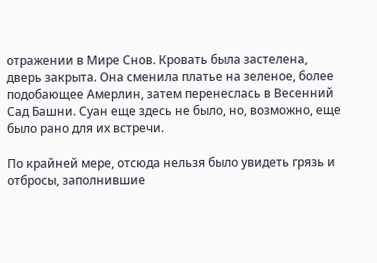отражении в Мире Снов. Кровать была застелена, дверь закрыта. Она сменила платье на зеленое, более подобающее Амерлин, затем перенеслась в Весенний Сад Башни. Суан еще здесь не было, но, возможно, еще было рано для их встречи.

По крайней мере, отсюда нельзя было увидеть грязь и отбросы, заполнившие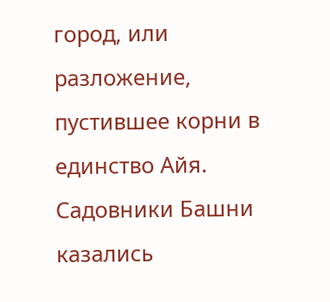город, или разложение, пустившее корни в единство Айя. Садовники Башни казались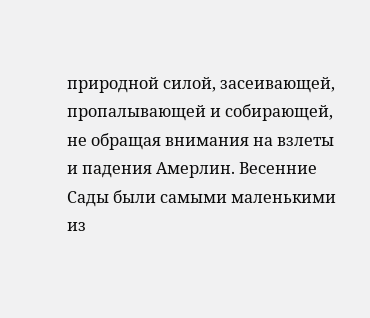природной силой, засеивающей, пропалывающей и собирающей, не обращая внимания на взлеты и падения Амерлин. Весенние Сады были самыми маленькими из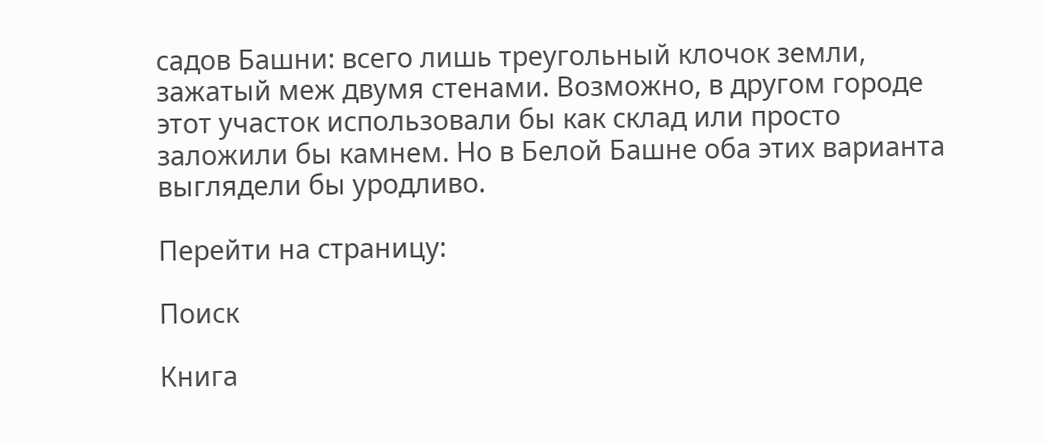садов Башни: всего лишь треугольный клочок земли, зажатый меж двумя стенами. Возможно, в другом городе этот участок использовали бы как склад или просто заложили бы камнем. Но в Белой Башне оба этих варианта выглядели бы уродливо.

Перейти на страницу:

Поиск

Книга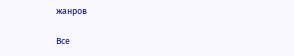жанров

Все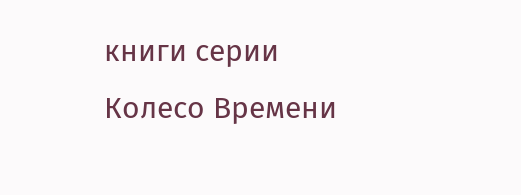книги серии Колесо Времени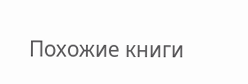Похожие книги